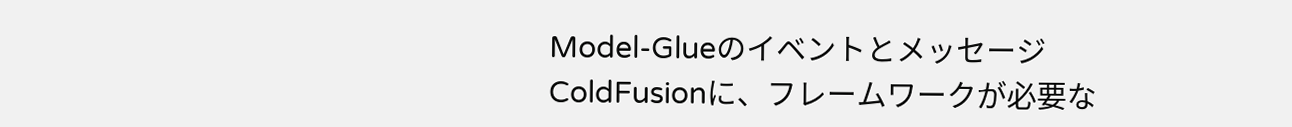Model-Glueのイベントとメッセージ
ColdFusionに、フレームワークが必要な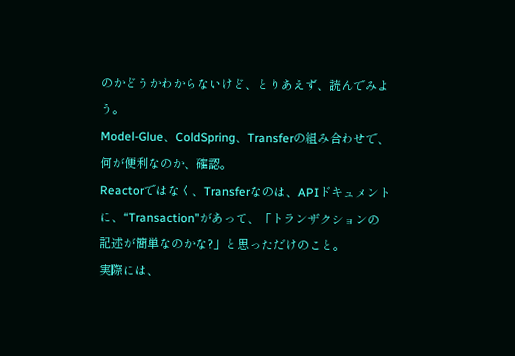のかどうかわからないけど、とりあえず、読んでみよう。
Model-Glue、ColdSpring、Transferの組み合わせで、何が便利なのか、確認。
Reactorではなく、Transferなのは、APIドキュメントに、“Transaction”があって、「トランザクションの記述が簡単なのかな?」と思っただけのこと。
実際には、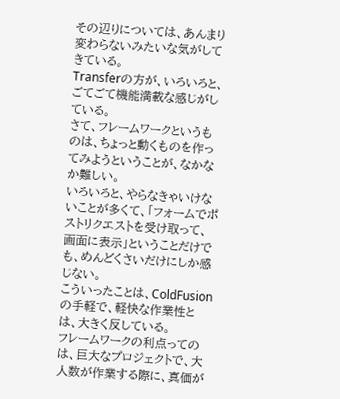その辺りについては、あんまり変わらないみたいな気がしてきている。
Transferの方が、いろいろと、ごてごて機能満載な感じがしている。
さて、フレームワークというものは、ちょっと動くものを作ってみようということが、なかなか難しい。
いろいろと、やらなきゃいけないことが多くて、「フォームでポストリクエストを受け取って、画面に表示」ということだけでも、めんどくさいだけにしか感じない。
こういったことは、ColdFusionの手軽で、軽快な作業性とは、大きく反している。
フレームワークの利点ってのは、巨大なプロジェクトで、大人数が作業する際に、真価が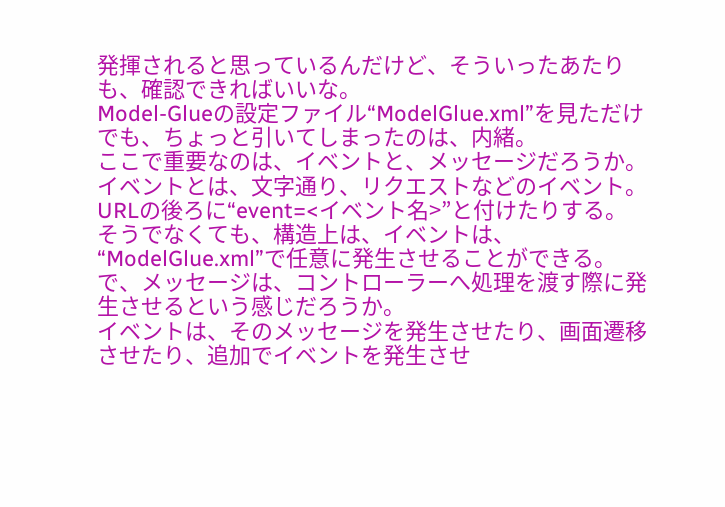発揮されると思っているんだけど、そういったあたりも、確認できればいいな。
Model-Glueの設定ファイル“ModelGlue.xml”を見ただけでも、ちょっと引いてしまったのは、内緒。
ここで重要なのは、イベントと、メッセージだろうか。
イベントとは、文字通り、リクエストなどのイベント。URLの後ろに“event=<イベント名>”と付けたりする。
そうでなくても、構造上は、イベントは、“ModelGlue.xml”で任意に発生させることができる。
で、メッセージは、コントローラーへ処理を渡す際に発生させるという感じだろうか。
イベントは、そのメッセージを発生させたり、画面遷移させたり、追加でイベントを発生させ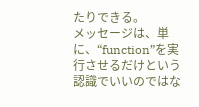たりできる。
メッセージは、単に、“function”を実行させるだけという認識でいいのではな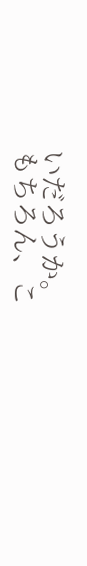いだろうか。
もちろん、こ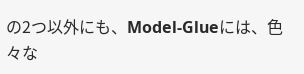の2つ以外にも、Model-Glueには、色々な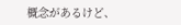概念があるけど、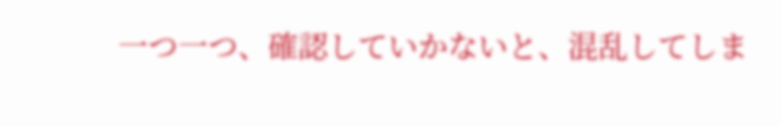一つ一つ、確認していかないと、混乱してしま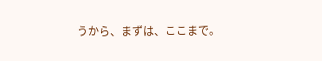うから、まずは、ここまで。